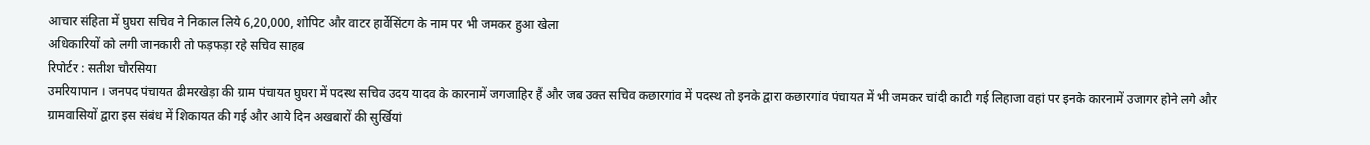आचार संहिता में घुघरा सचिव ने निकाल लिये 6,20,000, शोपिट और वाटर हार्वेसिंटग के नाम पर भी जमकर हुआ खेला
अधिकारियों को लगी जानकारी तो फड़फड़ा रहे सचिव साहब
रिपोर्टर : सतीश चौरसिया
उमरियापान । जनपद पंचायत ढीमरखेड़ा की ग्राम पंचायत घुघरा में पदस्थ सचिव उदय यादव के कारनामें जगजाहिर हैं और जब उक्त सचिव कछारगांव में पदस्थ तो इनके द्वारा कछारगांव पंचायत में भी जमकर चांदी काटी गई लिहाजा वहां पर इनके कारनामें उजागर होने लगे और ग्रामवासियों द्वारा इस संबंध में शिकायत की गई और आये दिन अखबारों की सुर्खियां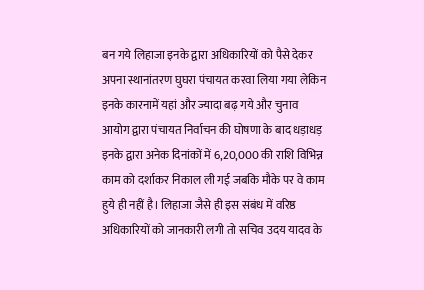बन गये लिहाजा इनके द्वारा अधिकारियों को पैसे देकर अपना स्थानांतरण घुघरा पंचायत करवा लिया गया लेकिन इनके कारनामें यहां और ज्यादा बढ़ गये और चुनाव आयोग द्वारा पंचायत निर्वाचन की घोषणा के बाद धड़ाधड़ इनके द्वारा अनेक दिनांकों में 6,20,000 की राशि विभिन्न काम को दर्शाकर निकाल ली गई जबकि मौके पर वे काम हुये ही नहीं है। लिहाजा जैसे ही इस संबंध में वरिष्ठ अधिकारियों को जानकारी लगी तो सचिव उदय यादव के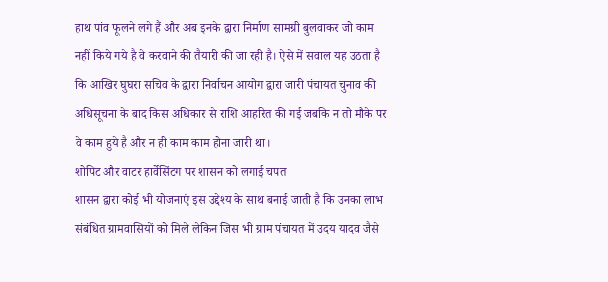हाथ पांव फूलने लगे हैं और अब इनके द्वारा निर्माण सामग्री बुलवाकर जो काम नहीं किये गये है वे करवाने की तैयारी की जा रही है। ऐसे में सवाल यह उठता है कि आखिर घुघरा सचिव के द्वारा निर्वाचन आयोग द्वारा जारी पंचायत चुनाव की अधिसूचना के बाद किस अधिकार से राशि आहरित की गई जबकि न तो मौके पर वे काम हुये है और न ही काम काम होना जारी था।
शोपिट और वाटर हार्वेसिंटग पर शासन को लगाई चपत
शासन द्वारा कोई भी योजनाएं इस उद्देश्य के साथ बनाई जाती है कि उनका लाभ संबंधित ग्रामवासियों को मिले लेकिन जिस भी ग्राम पंचायत में उदय यादव जैसे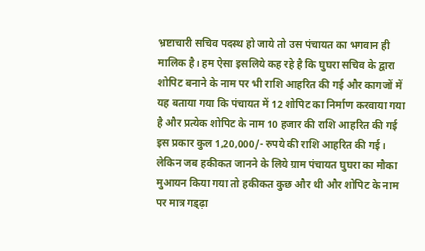भ्रष्टाचारी सचिव पदस्थ हो जाये तो उस पंचायत का भगवान ही मालिक है। हम ऐसा इसलिये कह रहे है कि घुघरा सचिव के द्वारा शोपिट बनाने के नाम पर भी राशि आहरित की गई और कागजों में यह बताया गया कि पंचायत में 12 शोपिट का निर्माण करवाया गया है और प्रत्येक शोपिट के नाम 10 हजार की राशि आहरित की गई इस प्रकार कुल 1,20,000/- रुपये की राशि आहरित की गई। लेकिन जब हकीकत जानने के लिये ग्राम पंचायत घुघरा का मौका मुआयन किया गया तो हकीकत कुछ और थी और शोपिट के नाम पर मात्र गड्ढ़ा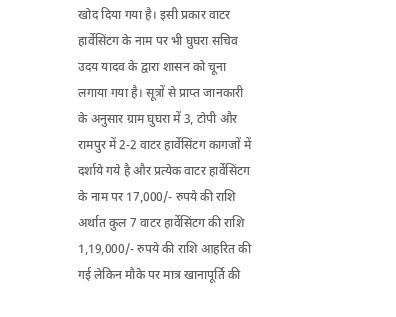खोद दिया गया है। इसी प्रकार वाटर हार्वेसिंटग के नाम पर भी घुघरा सचिव उदय यादव के द्वारा शासन को चूना लगाया गया है। सूत्रों से प्राप्त जानकारी के अनुसार ग्राम घुघरा में 3, टोपी और रामपुर में 2-2 वाटर हार्वेसिंटग कागजों में दर्शाये गये है और प्रत्येक वाटर हार्वेसिंटग के नाम पर 17,000/- रुपये की राशि अर्थात कुल 7 वाटर हार्वेसिंटग की राशि 1,19,000/- रुपये की राशि आहरित की गई लेकिन मौके पर मात्र खानापूर्ति की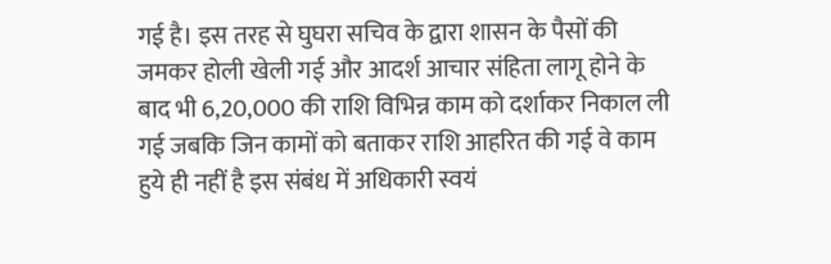गई है। इस तरह से घुघरा सचिव के द्वारा शासन के पैसों की जमकर होली खेली गई और आदर्श आचार संहिता लागू होने के बाद भी 6,20,000 की राशि विभिन्न काम को दर्शाकर निकाल ली गई जबकि जिन कामों को बताकर राशि आहरित की गई वे काम हुये ही नहीं है इस संबंध में अधिकारी स्वयं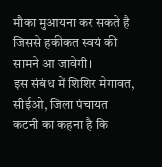मौका मुआयना कर सकते है जिससे हकीकत स्वयं की सामने आ जावेगी।
इस संबंध में शिशिर मेगावत, सीईओ, जिला पंचायत कटनी का कहना है कि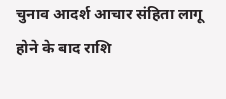चुनाव आदर्श आचार संहिता लागू होने के बाद राशि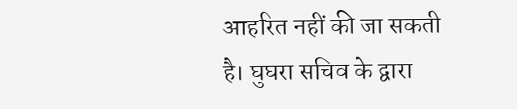आहरित नहीं की जा सकती है। घुघरा सचिव के द्वारा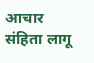आचार संहिता लागू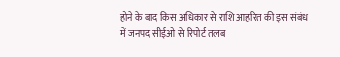होने के बाद किस अधिकार से राशि आहरित की इस संबंध में जनपद सीईओ से रिपोर्ट तलब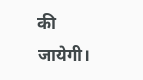की जायेगी।